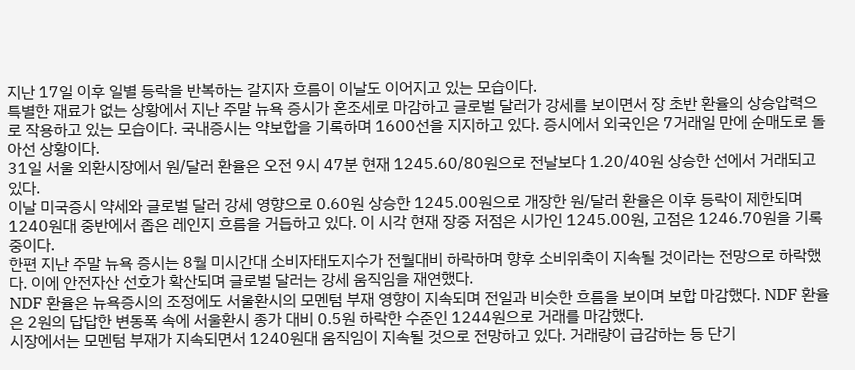지난 17일 이후 일별 등락을 반복하는 갈지자 흐름이 이날도 이어지고 있는 모습이다.
특별한 재료가 없는 상황에서 지난 주말 뉴욕 증시가 혼조세로 마감하고 글로벌 달러가 강세를 보이면서 장 초반 환율의 상승압력으로 작용하고 있는 모습이다. 국내증시는 약보합을 기록하며 1600선을 지지하고 있다. 증시에서 외국인은 7거래일 만에 순매도로 돌아선 상황이다.
31일 서울 외환시장에서 원/달러 환율은 오전 9시 47분 현재 1245.60/80원으로 전날보다 1.20/40원 상승한 선에서 거래되고 있다.
이날 미국증시 약세와 글로벌 달러 강세 영향으로 0.60원 상승한 1245.00원으로 개장한 원/달러 환율은 이후 등락이 제한되며 1240원대 중반에서 좁은 레인지 흐름을 거듭하고 있다. 이 시각 현재 장중 저점은 시가인 1245.00원, 고점은 1246.70원을 기록중이다.
한편 지난 주말 뉴욕 증시는 8월 미시간대 소비자태도지수가 전월대비 하락하며 향후 소비위축이 지속될 것이라는 전망으로 하락했다. 이에 안전자산 선호가 확산되며 글로벌 달러는 강세 움직임을 재연했다.
NDF 환율은 뉴욕증시의 조정에도 서울환시의 모멘텀 부재 영향이 지속되며 전일과 비슷한 흐름을 보이며 보합 마감했다. NDF 환율은 2원의 답답한 변동폭 속에 서울환시 종가 대비 0.5원 하락한 수준인 1244원으로 거래를 마감했다.
시장에서는 모멘텀 부재가 지속되면서 1240원대 움직임이 지속될 것으로 전망하고 있다. 거래량이 급감하는 등 단기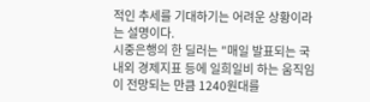적인 추세를 기대하기는 어려운 상황이라는 설명이다.
시중은행의 한 딜러는 "매일 발표되는 국내외 경제지표 등에 일희일비 하는 움직임이 전망되는 만큼 1240원대를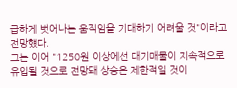급하게 벗어나는 움직임을 기대하기 어려울 것"이라고 전망헀다.
그는 이어 "1250원 이상에선 대기매물이 지속적으로 유입될 것으로 전망돼 상승은 제한적일 것이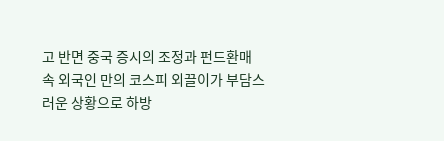고 반면 중국 증시의 조정과 펀드환매 속 외국인 만의 코스피 외끌이가 부담스러운 상황으로 하방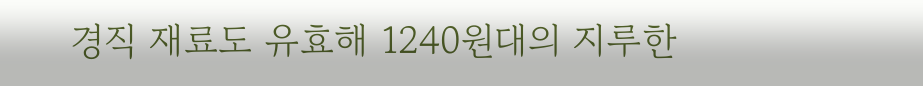경직 재료도 유효해 1240원대의 지루한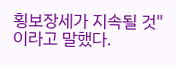횡보장세가 지속될 것"이라고 말했다.